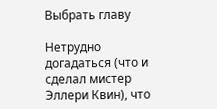Выбрать главу

Нетрудно догадаться (что и сделал мистер Эллери Квин), что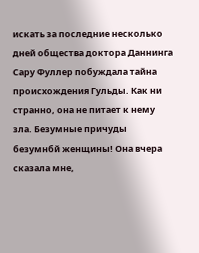искать за последние несколько дней общества доктора Даннинга Сару Фуллер побуждала тайна происхождения Гульды. Как ни странно, она не питает к нему зла. Безумные причуды безумнбй женщины! Она вчера сказала мне,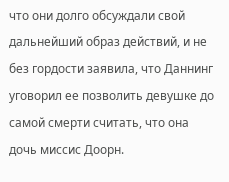что они долго обсуждали свой дальнейший образ действий, и не без гордости заявила, что Даннинг уговорил ее позволить девушке до самой смерти считать, что она дочь миссис Доорн.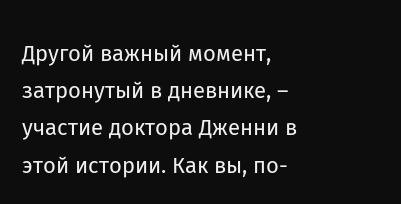Другой важный момент, затронутый в дневнике, – участие доктора Дженни в этой истории. Как вы, по-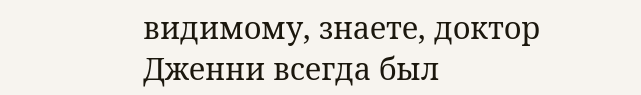видимому, знаете, доктор Дженни всегда был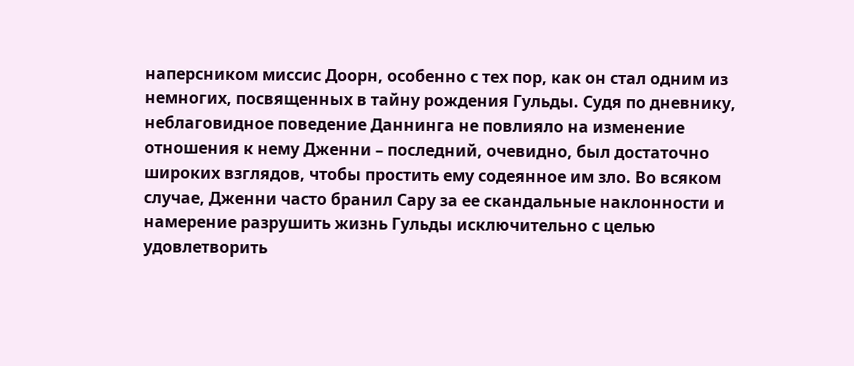наперсником миссис Доорн, особенно с тех пор, как он стал одним из немногих, посвященных в тайну рождения Гульды. Судя по дневнику, неблаговидное поведение Даннинга не повлияло на изменение отношения к нему Дженни – последний, очевидно, был достаточно широких взглядов, чтобы простить ему содеянное им зло. Во всяком случае, Дженни часто бранил Сару за ее скандальные наклонности и намерение разрушить жизнь Гульды исключительно с целью удовлетворить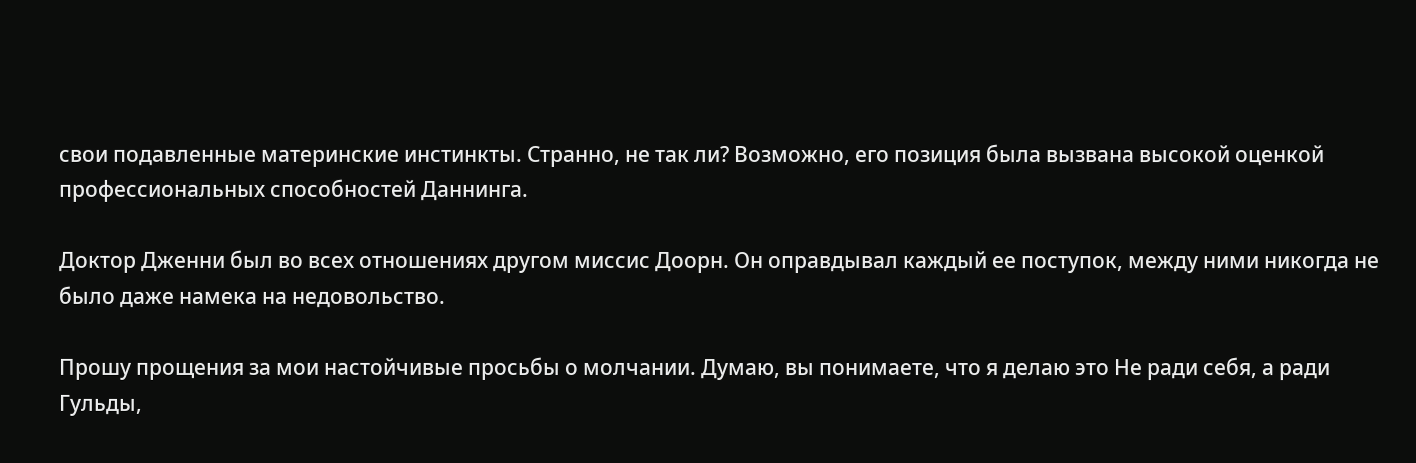свои подавленные материнские инстинкты. Странно, не так ли? Возможно, его позиция была вызвана высокой оценкой профессиональных способностей Даннинга.

Доктор Дженни был во всех отношениях другом миссис Доорн. Он оправдывал каждый ее поступок, между ними никогда не было даже намека на недовольство.

Прошу прощения за мои настойчивые просьбы о молчании. Думаю, вы понимаете, что я делаю это Не ради себя, а ради Гульды,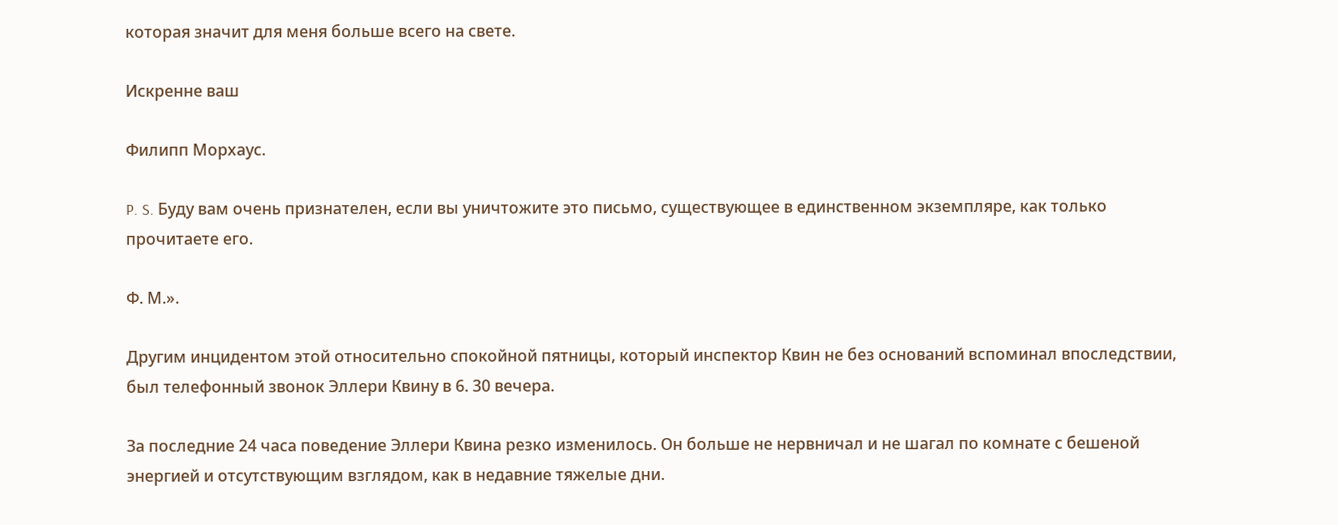которая значит для меня больше всего на свете.

Искренне ваш

Филипп Морхаус.

P. S. Буду вам очень признателен, если вы уничтожите это письмо, существующее в единственном экземпляре, как только прочитаете его.

Ф. М.».

Другим инцидентом этой относительно спокойной пятницы, который инспектор Квин не без оснований вспоминал впоследствии, был телефонный звонок Эллери Квину в 6. 30 вечера.

За последние 24 часа поведение Эллери Квина резко изменилось. Он больше не нервничал и не шагал по комнате с бешеной энергией и отсутствующим взглядом, как в недавние тяжелые дни.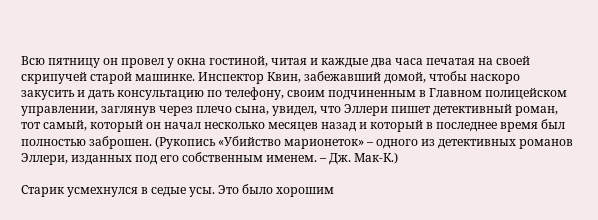Всю пятницу он провел у окна гостиной, читая и каждые два часа печатая на своей скрипучей старой машинке. Инспектор Квин, забежавший домой, чтобы наскоро закусить и дать консультацию по телефону, своим подчиненным в Главном полицейском управлении, заглянув через плечо сына, увидел, что Эллери пишет детективный роман, тот самый, который он начал несколько месяцев назад и который в последнее время был полностью заброшен. (Рукопись «Убийство марионеток» – одного из детективных романов Эллери, изданных под его собственным именем. – Дж. Мак-К.)

Старик усмехнулся в седые усы. Это было хорошим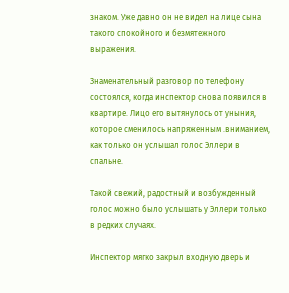знаком. Уже давно он не видел на лице сына такого спокойного и безмятежного выражения.

Знаменательный разговор по телефону состоялся, когда инспектор снова появился в квартире. Лицо его вытянулось от уныния, которое сменилось напряженным .вниманием, как только он услышал голос Эллери в спальне.

Такой свежий, радостный и возбужденный голос можно было услышать у Эллери только в редких случаях.

Инспектор мягко закрыл входную дверь и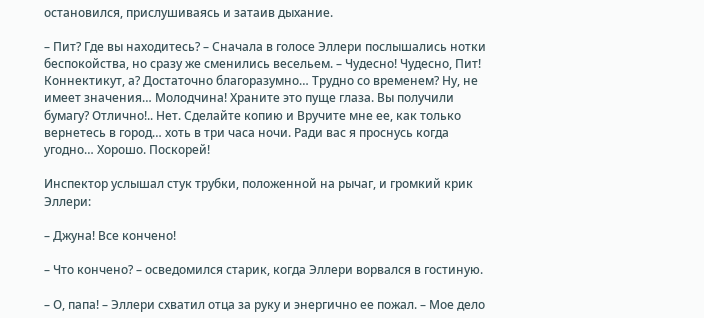остановился, прислушиваясь и затаив дыхание.

– Пит? Где вы находитесь? – Сначала в голосе Эллери послышались нотки беспокойства, но сразу же сменились весельем. – Чудесно! Чудесно, Пит! Коннектикут, а? Достаточно благоразумно… Трудно со временем? Ну, не имеет значения… Молодчина! Храните это пуще глаза. Вы получили бумагу? Отлично!.. Нет. Сделайте копию и Вручите мне ее, как только вернетесь в город… хоть в три часа ночи. Ради вас я проснусь когда угодно… Хорошо. Поскорей!

Инспектор услышал стук трубки, положенной на рычаг, и громкий крик Эллери:

– Джуна! Все кончено!

– Что кончено? – осведомился старик, когда Эллери ворвался в гостиную.

– О, папа! – Эллери схватил отца за руку и энергично ее пожал. – Мое дело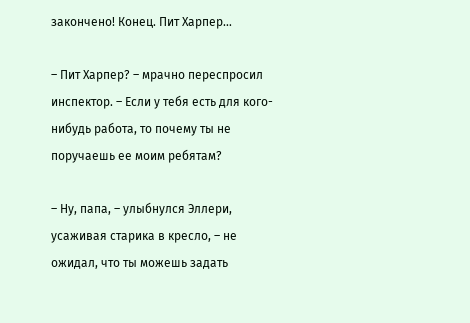закончено! Конец. Пит Харпер…

– Пит Харпер? – мрачно переспросил инспектор. – Если у тебя есть для кого-нибудь работа, то почему ты не поручаешь ее моим ребятам?

– Ну, папа, – улыбнулся Эллери, усаживая старика в кресло, – не ожидал, что ты можешь задать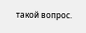такой вопрос.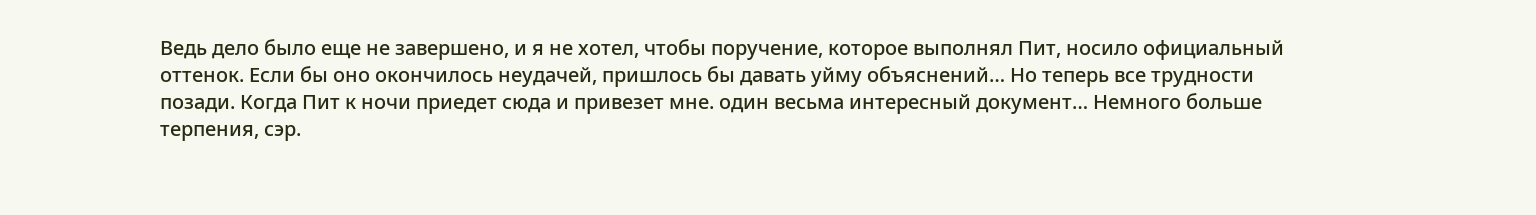Ведь дело было еще не завершено, и я не хотел, чтобы поручение, которое выполнял Пит, носило официальный оттенок. Если бы оно окончилось неудачей, пришлось бы давать уйму объяснений… Но теперь все трудности позади. Когда Пит к ночи приедет сюда и привезет мне. один весьма интересный документ… Немного больше терпения, сэр.